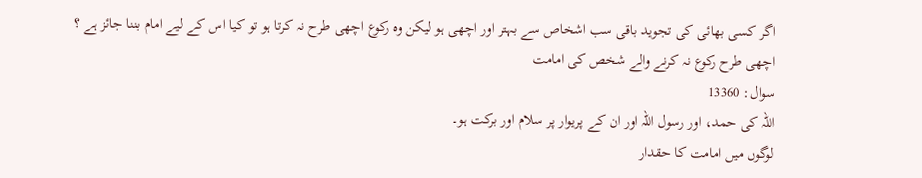اگر كسى بھائى كى تجويد باقى سب اشخاص سے بہتر اور اچھى ہو ليكن وہ ركوع اچھى طرح نہ كرتا ہو تو كيا اس كے ليے امام بننا جائز ہے ؟
اچھى طرح ركوع نہ كرنے والے شخص كى امامت
سوال: 13360
اللہ کی حمد، اور رسول اللہ اور ان کے پریوار پر سلام اور برکت ہو۔
لوگوں ميں امامت كا حقدار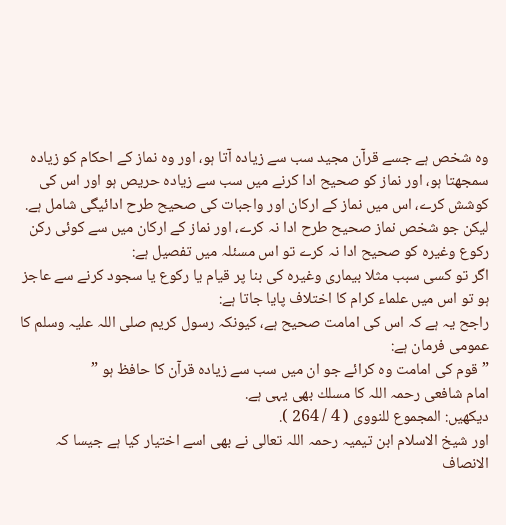وہ شخص ہے جسے قرآن مجيد سب سے زيادہ آتا ہو، اور وہ نماز كے احكام كو زيادہ سمجھتا ہو، اور نماز كو صحيح ادا كرنے ميں سب سے زيادہ حريص ہو اور اس كى كوشش كرے، اس ميں نماز كے اركان اور واجبات كى صحيح طرح ادائيگى شامل ہے.
ليكن جو شخص نماز صحيح طرح ادا نہ كرے، اور نماز كے اركان ميں سے كوئى ركن ركوع وغيرہ كو صحيح ادا نہ كرے تو اس مسئلہ ميں تفصيل ہے:
اگر تو كسى سبب مثلا بيمارى وغيرہ كى بنا پر قيام يا ركوع يا سجود كرنے سے عاجز ہو تو اس ميں علماء كرام كا اختلاف پايا جاتا ہے:
راجح يہ ہے كہ اس كى امامت صحيح ہے، كيونكہ رسول كريم صلى اللہ عليہ وسلم كا عمومى فرمان ہے:
” قوم كى امامت وہ كرائے جو ان ميں سب سے زيادہ قرآن كا حافظ ہو ”
امام شافعى رحمہ اللہ كا مسلك بھى يہى ہے.
ديكھيں: المجموع للنووى ( 4 / 264 ).
اور شيخ الاسلام ابن تيميہ رحمہ اللہ تعالى نے بھى اسے اختيار كيا ہے جيسا كہ الانصاف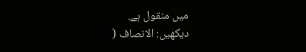ميں منقول ہے.
ديكھيں: الانصاف (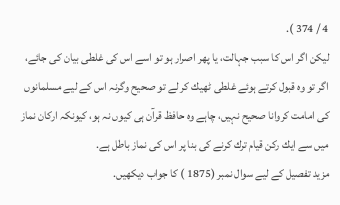4 / 374 ).
ليكن اگر اس كا سبب جہالت، يا پھر اصرار ہو تو اسے اس كى غلطى بيان كى جائے، اگر تو وہ قبول كرتے ہوئے غلطى ٹھيك كر لے تو صحيح وگرنہ اس كے ليے مسلمانوں كى امامت كروانا صحيح نہيں، چاہے وہ حافظ قرآن ہى كيوں نہ ہو، كيونكہ اركان نماز ميں سے ايك ركن قيام ترك كرنے كى بنا پر اس كى نماز باطل ہے.
مزيد تفصيل كے ليے سوال نمبر (1875 ) كا جواب ديكھيں.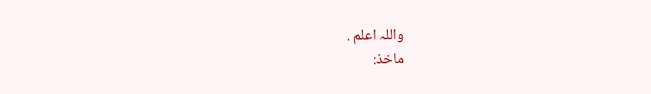واللہ اعلم .
ماخذ: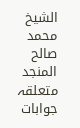الشیخ محمد صالح المنجد
متعلقہ جوابات